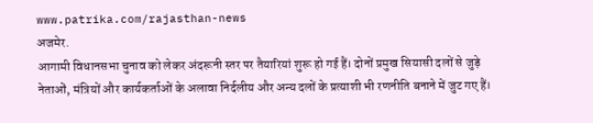www.patrika.com/rajasthan-news
अजमेर.
आगामी विधानसभा चुनाव को लेकर अंदरूनी स्तर पर तैयारियां शुरू हो गई हैं। दोनों प्रमुख सियासी दलों से जुड़े नेताओं, मंत्रियों और कार्यकर्ताओं के अलावा निर्दलीय और अन्य दलों के प्रत्याशी भी रणनीति बनाने में जुट गए हैं।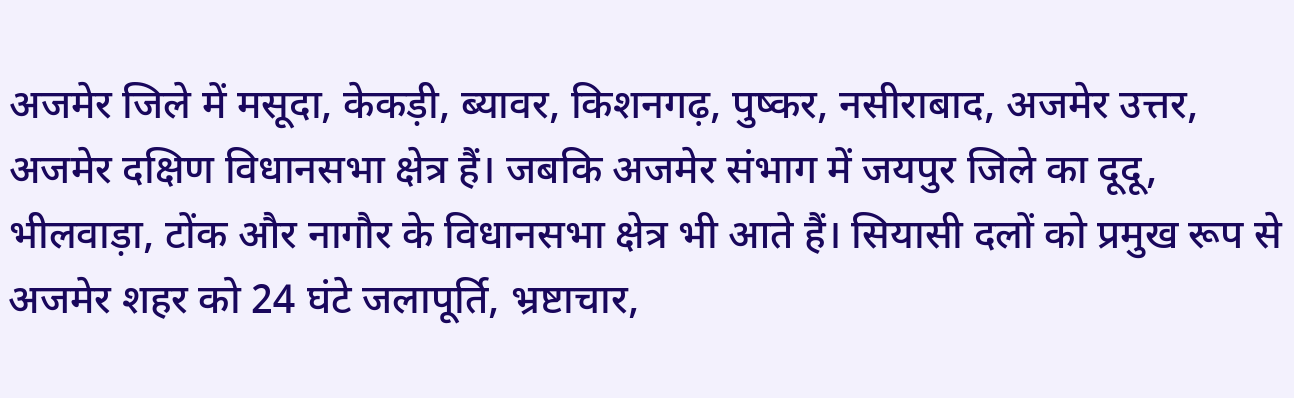अजमेर जिले में मसूदा, केकड़ी, ब्यावर, किशनगढ़, पुष्कर, नसीराबाद, अजमेर उत्तर, अजमेर दक्षिण विधानसभा क्षेत्र हैं। जबकि अजमेर संभाग में जयपुर जिले का दूदू, भीलवाड़ा, टोंक और नागौर के विधानसभा क्षेत्र भी आते हैं। सियासी दलों को प्रमुख रूप से अजमेर शहर को 24 घंटे जलापूर्ति, भ्रष्टाचार,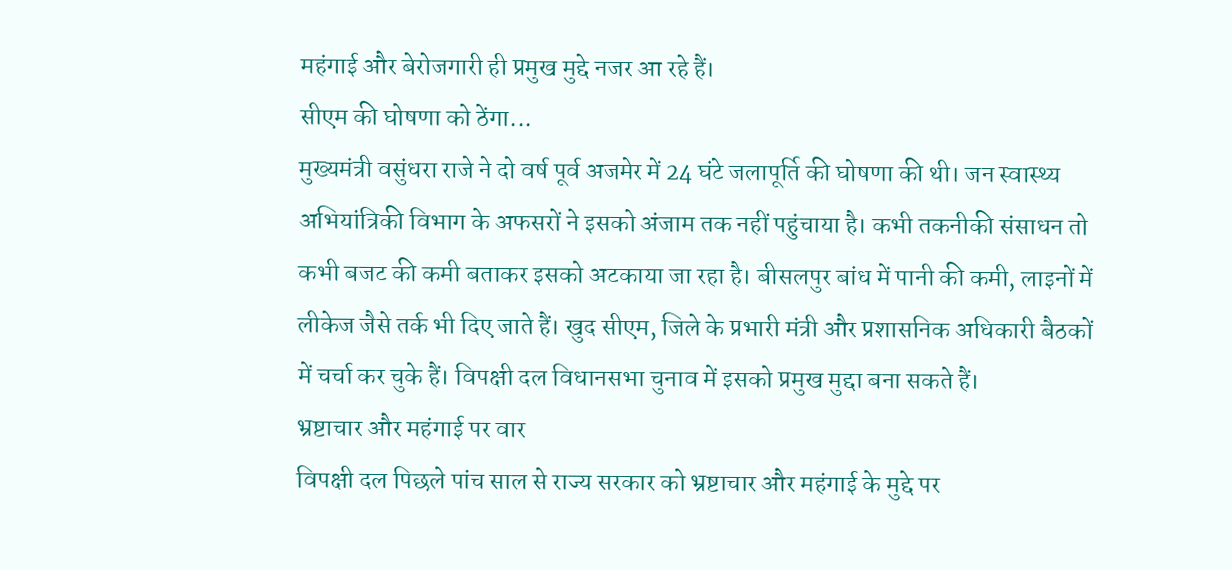महंगाई और बेरोजगारी ही प्रमुख मुद्दे नजर आ रहे हैं।
सीएम की घोषणा को ठेंगा...
मुख्यमंत्री वसुंधरा राजे ने दो वर्ष पूर्व अजमेर में 24 घंटे जलापूर्ति की घोषणा की थी। जन स्वास्थ्य अभियांत्रिकी विभाग के अफसरों ने इसको अंजाम तक नहीं पहुंचाया है। कभी तकनीकी संसाधन तो कभी बजट की कमी बताकर इसको अटकाया जा रहा है। बीसलपुर बांध में पानी की कमी, लाइनों में लीकेज जैसे तर्क भी दिए जाते हैं। खुद सीएम, जिले के प्रभारी मंत्री और प्रशासनिक अधिकारी बैठकों में चर्चा कर चुके हैं। विपक्षी दल विधानसभा चुनाव में इसको प्रमुख मुद्दा बना सकते हैं।
भ्रष्टाचार और महंगाई पर वार
विपक्षी दल पिछले पांच साल से राज्य सरकार को भ्रष्टाचार और महंगाई के मुद्दे पर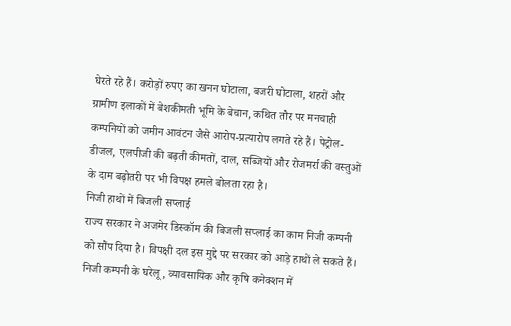घेरते रहे हैं। करोड़ों रुपए का खनन घोटाला, बजरी घोटाला, शहरों और ग्रामीण इलाकों में बेशकीमती भूमि के बेचान, कथित तौर पर मनचाही कम्पनियों को जमीन आवंटन जैसे आरोप-प्रत्यारोप लगते रहे हैं। पेट्रोल-डीजल, एलपीजी की बढ़ती कीमतों, दाल, सब्जियों और रोजमर्रा की वस्तुओं के दाम बढ़ोतरी पर भी विपक्ष हमले बोलता रहा है।
निजी हाथों में बिजली सप्लाई
राज्य सरकार ने अजमेर डिस्कॉम की बिजली सप्लाई का काम निजी कम्पनी को सौंप दिया है। विपक्षी दल इस मुद्दे पर सरकार को आड़े हाथों ले सकते हैं। निजी कम्पनी के घरेलू, व्यावसायिक और कृषि कनेक्शन में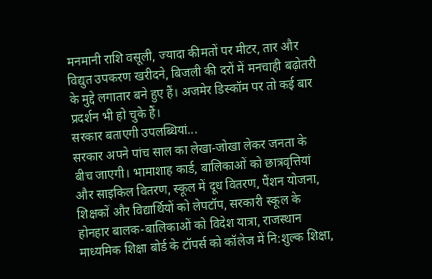मनमानी राशि वसूली, ज्यादा कीमतों पर मीटर, तार और विद्युत उपकरण खरीदने, बिजली की दरों में मनचाही बढ़ोतरी के मुद्दे लगातार बने हुए हैं। अजमेर डिस्कॉम पर तो कई बार प्रदर्शन भी हो चुके हैं।
सरकार बताएगी उपलब्धियां...
सरकार अपने पांच साल का लेखा-जोखा लेकर जनता के बीच जाएगी। भामाशाह कार्ड, बालिकाओं को छात्रवृत्तियां और साइकिल वितरण, स्कूल में दूध वितरण, पैंशन योजना, शिक्षकों और विद्यार्थियों को लेपटॉप, सरकारी स्कूल के होनहार बालक-बालिकाओं को विदेश यात्रा, राजस्थान माध्यमिक शिक्षा बोर्ड के टॉपर्स को कॉलेज में नि:शुल्क शिक्षा,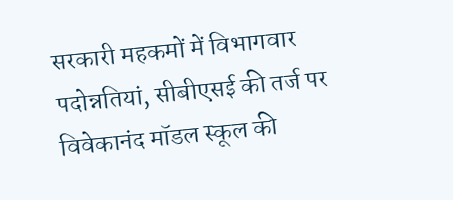सरकारी महकमों में विभागवार पदोन्नतियां, सीबीएसई की तर्ज पर विवेकानंद मॉडल स्कूल की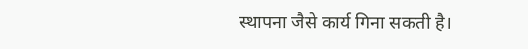स्थापना जैसे कार्य गिना सकती है।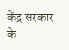केंद्र सरकार के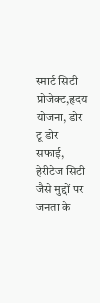स्मार्ट सिटी प्रोजेक्ट,हृदय योजना, डोर टू डोर सफाई, हेरीटेज सिटी जैसे मुद्दों पर जनता के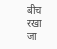बीच रखा जा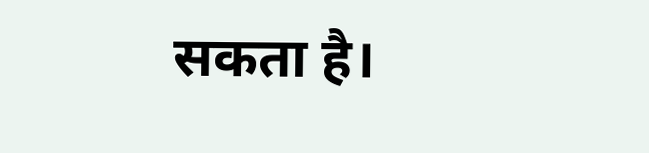सकता है।